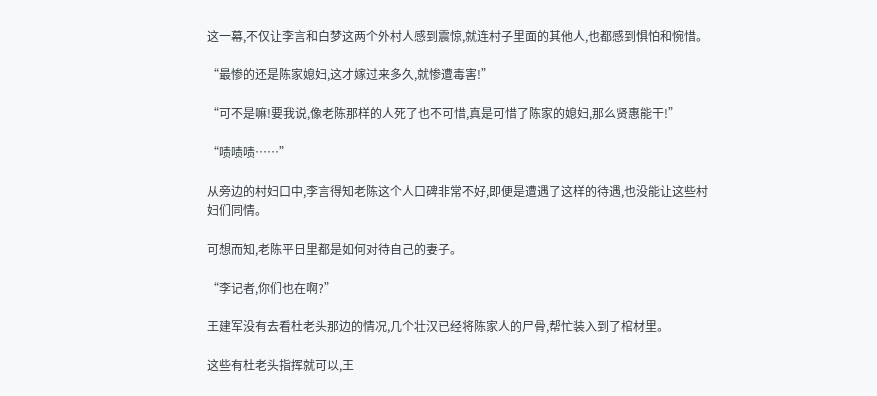这一幕,不仅让李言和白梦这两个外村人感到震惊,就连村子里面的其他人,也都感到惧怕和惋惜。

“最惨的还是陈家媳妇,这才嫁过来多久,就惨遭毒害!”

“可不是嘛!要我说,像老陈那样的人死了也不可惜,真是可惜了陈家的媳妇,那么贤惠能干!”

“啧啧啧……”

从旁边的村妇口中,李言得知老陈这个人口碑非常不好,即便是遭遇了这样的待遇,也没能让这些村妇们同情。

可想而知,老陈平日里都是如何对待自己的妻子。

“李记者,你们也在啊?”

王建军没有去看杜老头那边的情况,几个壮汉已经将陈家人的尸骨,帮忙装入到了棺材里。

这些有杜老头指挥就可以,王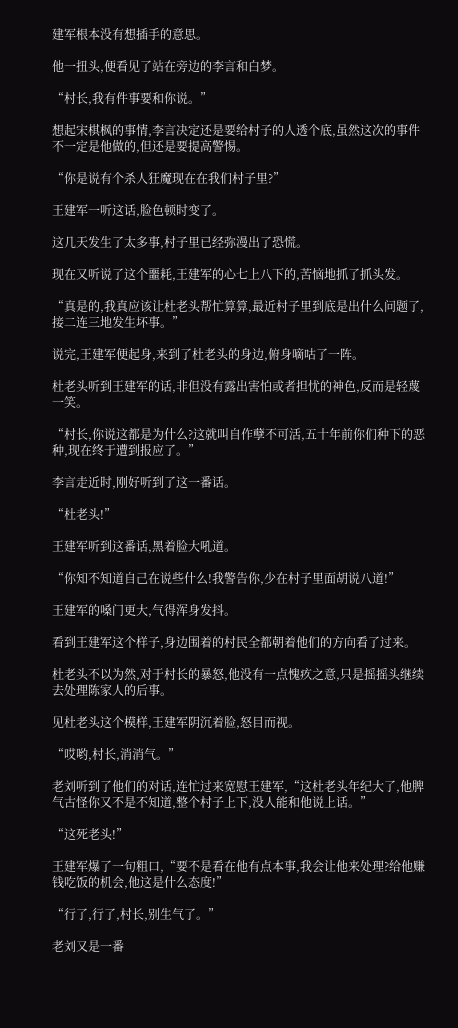建军根本没有想插手的意思。

他一扭头,便看见了站在旁边的李言和白梦。

“村长,我有件事要和你说。”

想起宋棋枫的事情,李言决定还是要给村子的人透个底,虽然这次的事件不一定是他做的,但还是要提高警惕。

“你是说有个杀人狂魔现在在我们村子里?”

王建军一听这话,脸色顿时变了。

这几天发生了太多事,村子里已经弥漫出了恐慌。

现在又听说了这个噩耗,王建军的心七上八下的,苦恼地抓了抓头发。

“真是的,我真应该让杜老头帮忙算算,最近村子里到底是出什么问题了,接二连三地发生坏事。”

说完,王建军便起身,来到了杜老头的身边,俯身嘀咕了一阵。

杜老头听到王建军的话,非但没有露出害怕或者担忧的神色,反而是轻蔑一笑。

“村长,你说这都是为什么?这就叫自作孽不可活,五十年前你们种下的恶种,现在终于遭到报应了。”

李言走近时,刚好听到了这一番话。

“杜老头!”

王建军听到这番话,黑着脸大吼道。

“你知不知道自己在说些什么!我警告你,少在村子里面胡说八道!”

王建军的嗓门更大,气得浑身发抖。

看到王建军这个样子,身边围着的村民全都朝着他们的方向看了过来。

杜老头不以为然,对于村长的暴怒,他没有一点愧疚之意,只是摇摇头继续去处理陈家人的后事。

见杜老头这个模样,王建军阴沉着脸,怒目而视。

“哎哟,村长,消消气。”

老刘听到了他们的对话,连忙过来宽慰王建军,“这杜老头年纪大了,他脾气古怪你又不是不知道,整个村子上下,没人能和他说上话。”

“这死老头!”

王建军爆了一句粗口,“要不是看在他有点本事,我会让他来处理?给他赚钱吃饭的机会,他这是什么态度!”

“行了,行了,村长,别生气了。”

老刘又是一番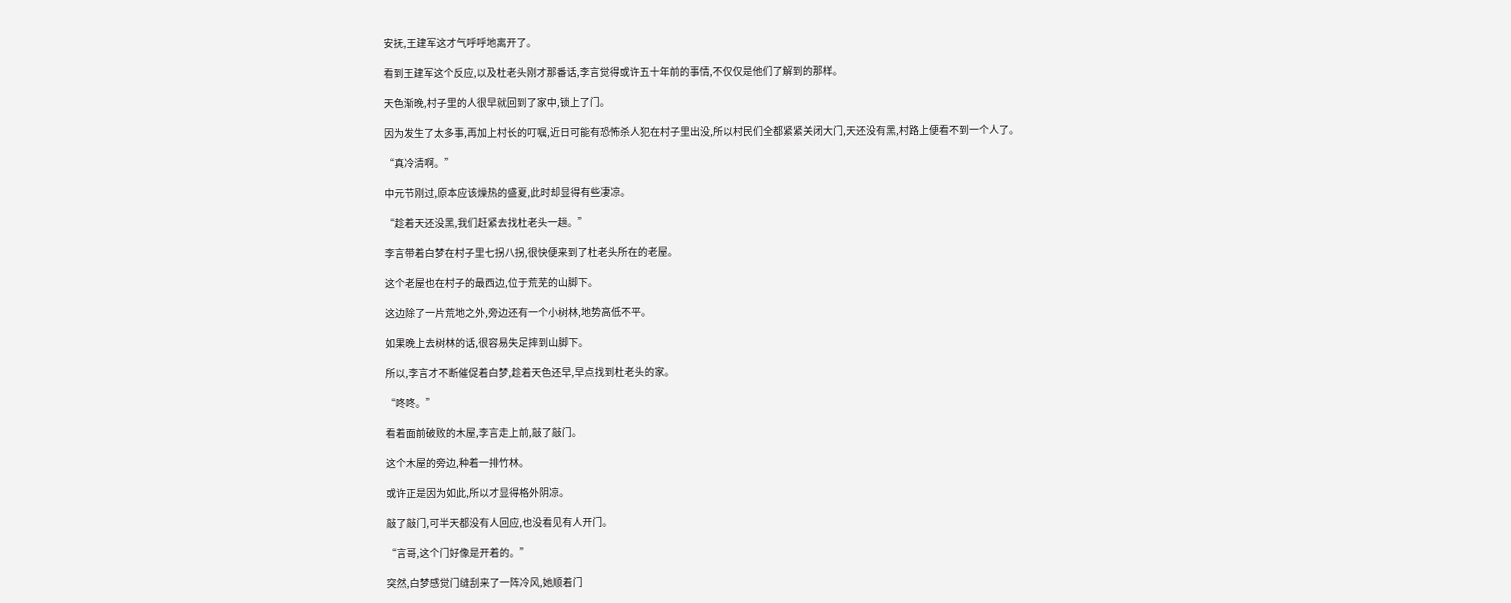安抚,王建军这才气呼呼地离开了。

看到王建军这个反应,以及杜老头刚才那番话,李言觉得或许五十年前的事情,不仅仅是他们了解到的那样。

天色渐晚,村子里的人很早就回到了家中,锁上了门。

因为发生了太多事,再加上村长的叮嘱,近日可能有恐怖杀人犯在村子里出没,所以村民们全都紧紧关闭大门,天还没有黑,村路上便看不到一个人了。

“真冷清啊。”

中元节刚过,原本应该燥热的盛夏,此时却显得有些凄凉。

“趁着天还没黑,我们赶紧去找杜老头一趟。”

李言带着白梦在村子里七拐八拐,很快便来到了杜老头所在的老屋。

这个老屋也在村子的最西边,位于荒芜的山脚下。

这边除了一片荒地之外,旁边还有一个小树林,地势高低不平。

如果晚上去树林的话,很容易失足摔到山脚下。

所以,李言才不断催促着白梦,趁着天色还早,早点找到杜老头的家。

“咚咚。”

看着面前破败的木屋,李言走上前,敲了敲门。

这个木屋的旁边,种着一排竹林。

或许正是因为如此,所以才显得格外阴凉。

敲了敲门,可半天都没有人回应,也没看见有人开门。

“言哥,这个门好像是开着的。”

突然,白梦感觉门缝刮来了一阵冷风,她顺着门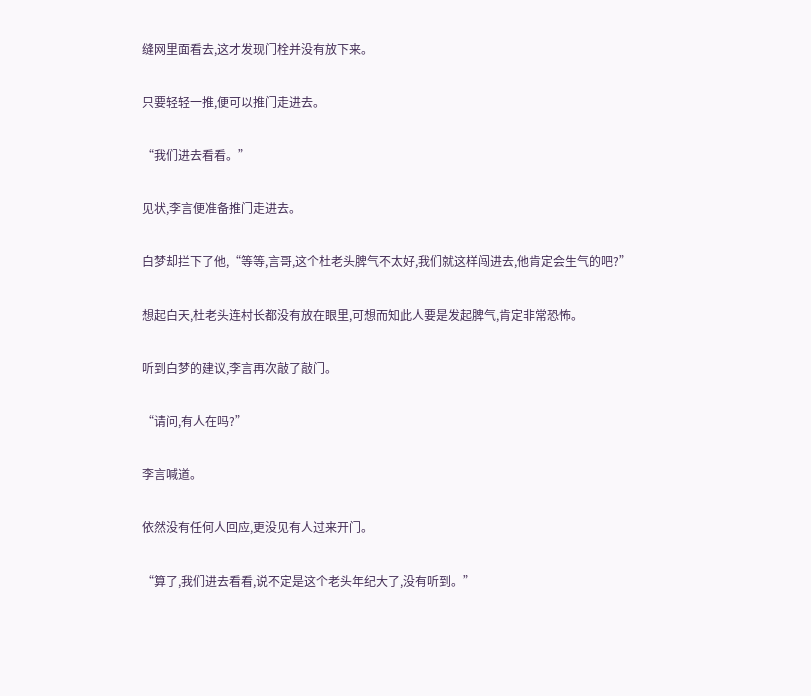缝网里面看去,这才发现门栓并没有放下来。

只要轻轻一推,便可以推门走进去。

“我们进去看看。”

见状,李言便准备推门走进去。

白梦却拦下了他,“等等,言哥,这个杜老头脾气不太好,我们就这样闯进去,他肯定会生气的吧?”

想起白天,杜老头连村长都没有放在眼里,可想而知此人要是发起脾气,肯定非常恐怖。

听到白梦的建议,李言再次敲了敲门。

“请问,有人在吗?”

李言喊道。

依然没有任何人回应,更没见有人过来开门。

“算了,我们进去看看,说不定是这个老头年纪大了,没有听到。”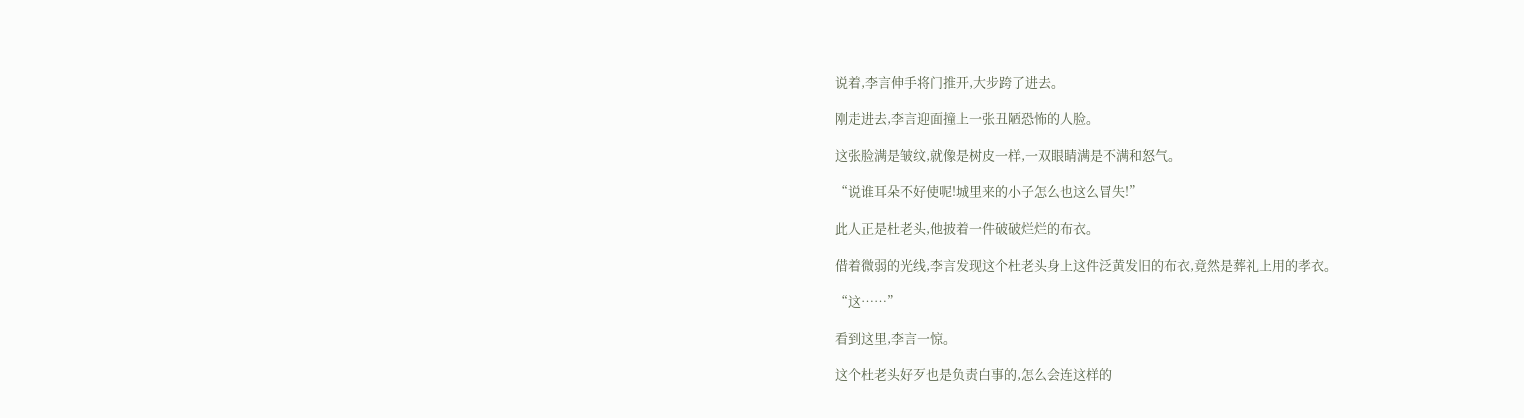说着,李言伸手将门推开,大步跨了进去。

刚走进去,李言迎面撞上一张丑陋恐怖的人脸。

这张脸满是皱纹,就像是树皮一样,一双眼睛满是不满和怒气。

“说谁耳朵不好使呢!城里来的小子怎么也这么冒失!”

此人正是杜老头,他披着一件破破烂烂的布衣。

借着微弱的光线,李言发现这个杜老头身上这件泛黄发旧的布衣,竟然是葬礼上用的孝衣。

“这……”

看到这里,李言一惊。

这个杜老头好歹也是负责白事的,怎么会连这样的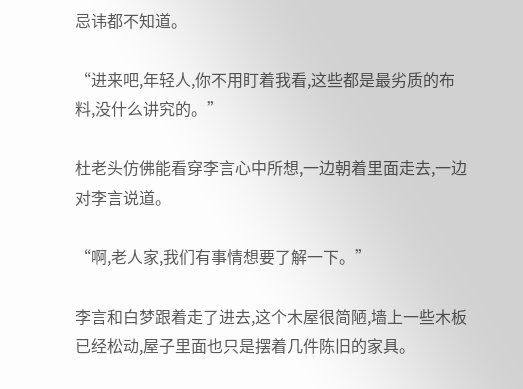忌讳都不知道。

“进来吧,年轻人,你不用盯着我看,这些都是最劣质的布料,没什么讲究的。”

杜老头仿佛能看穿李言心中所想,一边朝着里面走去,一边对李言说道。

“啊,老人家,我们有事情想要了解一下。”

李言和白梦跟着走了进去,这个木屋很简陋,墙上一些木板已经松动,屋子里面也只是摆着几件陈旧的家具。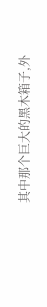其中那个巨大的黑木箱子,外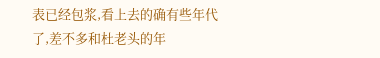表已经包浆,看上去的确有些年代了,差不多和杜老头的年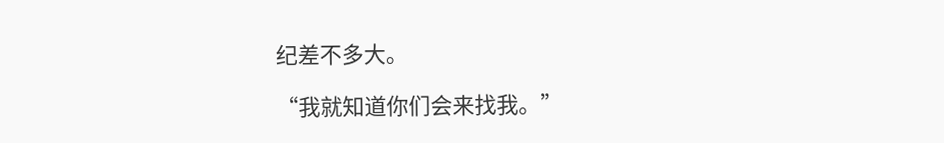纪差不多大。

“我就知道你们会来找我。”